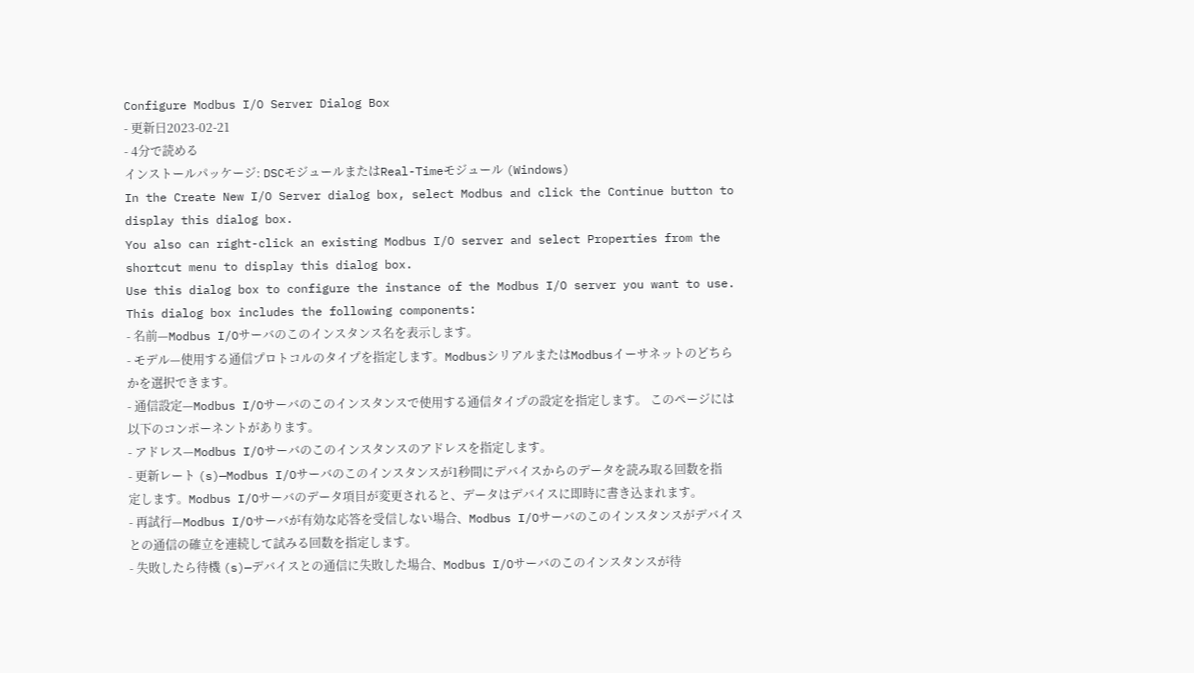Configure Modbus I/O Server Dialog Box
- 更新日2023-02-21
- 4分で読める
インストールパッケージ: DSCモジュールまたはReal-Timeモジュール (Windows)
In the Create New I/O Server dialog box, select Modbus and click the Continue button to display this dialog box.
You also can right-click an existing Modbus I/O server and select Properties from the shortcut menu to display this dialog box.
Use this dialog box to configure the instance of the Modbus I/O server you want to use. This dialog box includes the following components:
- 名前—Modbus I/Oサーバのこのインスタンス名を表示します。
- モデル—使用する通信プロトコルのタイプを指定します。ModbusシリアルまたはModbusイーサネットのどちらかを選択できます。
- 通信設定—Modbus I/Oサーバのこのインスタンスで使用する通信タイプの設定を指定します。 このページには以下のコンポーネントがあります。
- アドレス—Modbus I/Oサーバのこのインスタンスのアドレスを指定します。
- 更新レート (s)—Modbus I/Oサーバのこのインスタンスが1秒間にデバイスからのデータを読み取る回数を指定します。Modbus I/Oサーバのデータ項目が変更されると、データはデバイスに即時に書き込まれます。
- 再試行—Modbus I/Oサーバが有効な応答を受信しない場合、Modbus I/Oサーバのこのインスタンスがデバイスとの通信の確立を連続して試みる回数を指定します。
- 失敗したら待機 (s)—デバイスとの通信に失敗した場合、Modbus I/Oサーバのこのインスタンスが待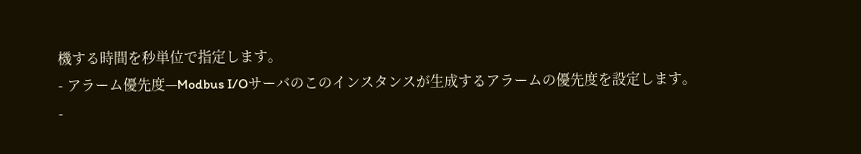機する時間を秒単位で指定します。
- アラーム優先度—Modbus I/Oサーバのこのインスタンスが生成するアラームの優先度を設定します。
-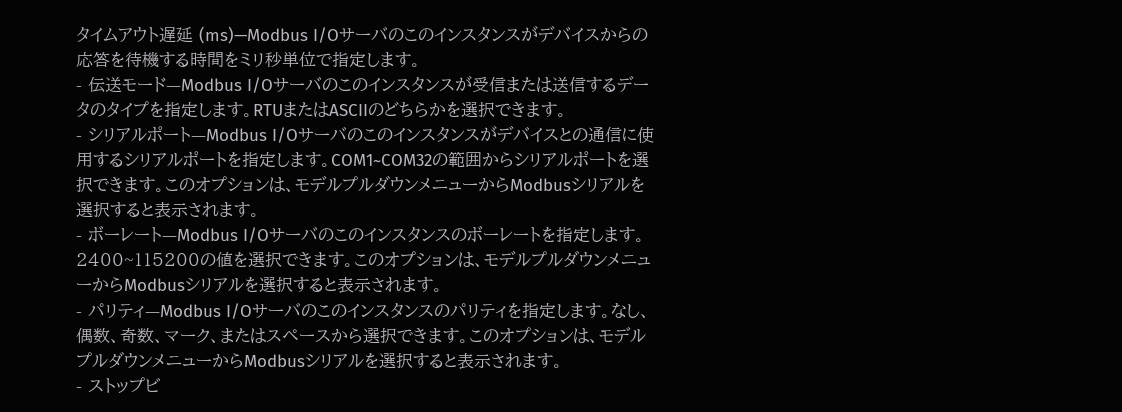タイムアウト遅延 (ms)—Modbus I/Oサーバのこのインスタンスがデバイスからの応答を待機する時間をミリ秒単位で指定します。
- 伝送モード—Modbus I/Oサーバのこのインスタンスが受信または送信するデータのタイプを指定します。RTUまたはASCIIのどちらかを選択できます。
- シリアルポート—Modbus I/Oサーバのこのインスタンスがデバイスとの通信に使用するシリアルポートを指定します。COM1~COM32の範囲からシリアルポートを選択できます。このオプションは、モデルプルダウンメニューからModbusシリアルを選択すると表示されます。
- ボーレート—Modbus I/Oサーバのこのインスタンスのボーレートを指定します。2400~115200の値を選択できます。このオプションは、モデルプルダウンメニューからModbusシリアルを選択すると表示されます。
- パリティ—Modbus I/Oサーバのこのインスタンスのパリティを指定します。なし、偶数、奇数、マーク、またはスペースから選択できます。このオプションは、モデルプルダウンメニューからModbusシリアルを選択すると表示されます。
- ストップビ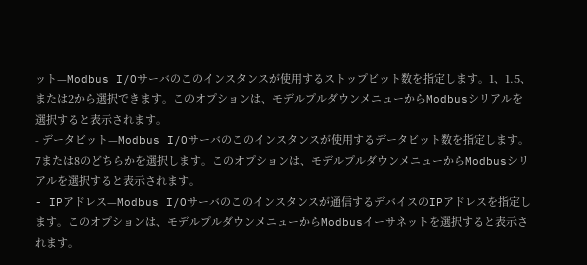ット—Modbus I/Oサーバのこのインスタンスが使用するストップビット数を指定します。1、1.5、または2から選択できます。このオプションは、モデルプルダウンメニューからModbusシリアルを選択すると表示されます。
- データビット—Modbus I/Oサーバのこのインスタンスが使用するデータビット数を指定します。7または8のどちらかを選択します。このオプションは、モデルプルダウンメニューからModbusシリアルを選択すると表示されます。
- IPアドレス—Modbus I/Oサーバのこのインスタンスが通信するデバイスのIPアドレスを指定します。このオプションは、モデルプルダウンメニューからModbusイーサネットを選択すると表示されます。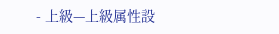- 上級—上級属性設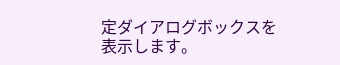定ダイアログボックスを表示します。